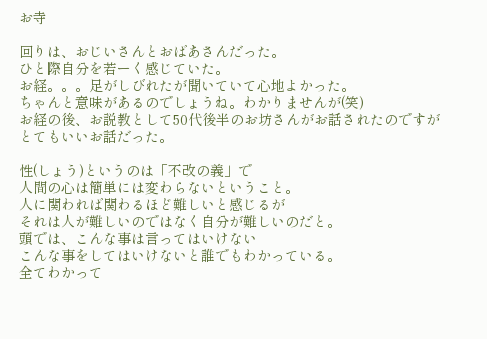お寺

回りは、おじいさんとおばあさんだった。
ひと際自分を若ーく感じていた。
お経。。。足がしびれたが聞いていて心地よかった。
ちゃんと意味があるのでしょうね。わかりませんが(笑)
お経の後、お説教として50代後半のお坊さんがお話されたのですが
とてもいいお話だった。

性(しょう)というのは「不改の義」で
人間の心は簡単には変わらないということ。
人に関われば関わるほど難しいと感じるが
それは人が難しいのではなく自分が難しいのだと。
頭では、こんな事は言ってはいけない
こんな事をしてはいけないと誰でもわかっている。
全てわかって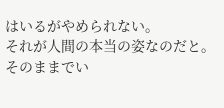はいるがやめられない。
それが人間の本当の姿なのだと。
そのままでい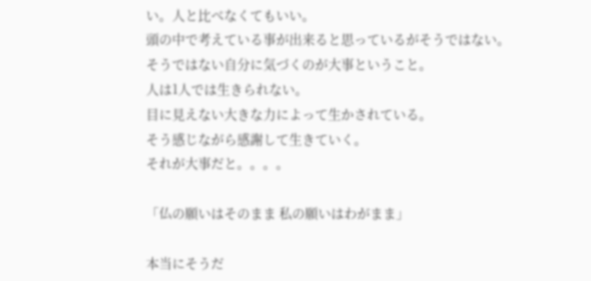い。人と比べなくてもいい。
頭の中で考えている事が出来ると思っているがそうではない。
そうではない自分に気づくのが大事ということ。
人は1人では生きられない。
目に見えない大きな力によって生かされている。
そう感じながら感謝して生きていく。
それが大事だと。。。。

「仏の願いはそのまま 私の願いはわがまま」

本当にそうだ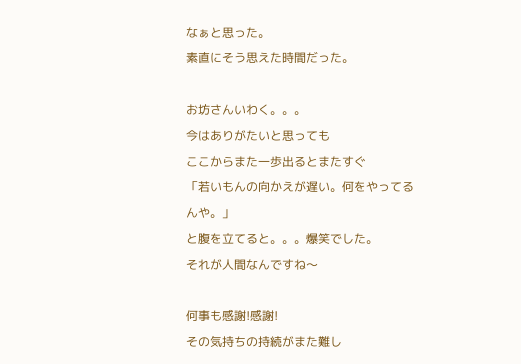なぁと思った。
素直にそう思えた時間だった。

お坊さんいわく。。。
今はありがたいと思っても
ここからまた一歩出るとまたすぐ
「若いもんの向かえが遅い。何をやってるんや。」
と腹を立てると。。。爆笑でした。
それが人間なんですね〜

何事も感謝!感謝!
その気持ちの持続がまた難し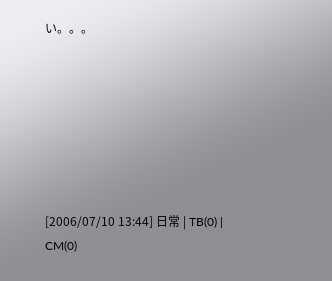い。。。







[2006/07/10 13:44] 日常 | TB(0) | CM(0)